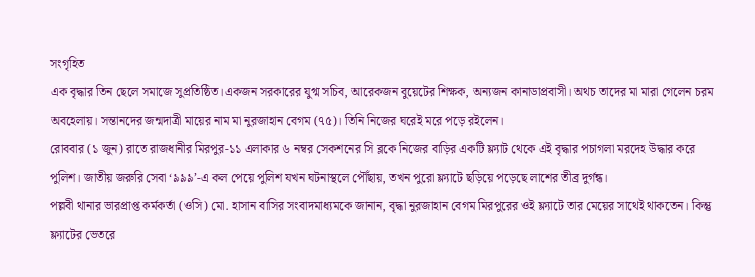সংগৃহিত
এক বৃদ্ধার তিন ছেলে সমাজে সুপ্রতিষ্ঠিত।একজন সরকারের যুগ্ম সচিব, আরেকজন বুয়েটের শিক্ষক, অন্যজন কানাডাপ্রবাসী। অথচ তাদের মা মারা গেলেন চরম অবহেলায়। সন্তানদের জন্মদাত্রী মায়ের নাম মা নুরজাহান বেগম (৭৫)। তিনি নিজের ঘরেই মরে পড়ে রইলেন।
রোববার (১ জুন) রাতে রাজধানীর মিরপুর-১১ এলাকার ৬ নম্বর সেকশনের সি ব্লকে নিজের বাড়ির একটি ফ্ল্যাট থেকে এই বৃদ্ধার পচাগলা মরদেহ উদ্ধার করে পুলিশ। জাতীয় জরুরি সেবা ‘৯৯৯’-এ কল পেয়ে পুলিশ যখন ঘটনাস্থলে পৌঁছায়, তখন পুরো ফ্ল্যাটে ছড়িয়ে পড়েছে লাশের তীব্র দুর্গন্ধ।
পল্লবী থানার ভারপ্রাপ্ত কর্মকর্তা (ওসি) মো. হাসান বাসির সংবাদমাধ্যমকে জানান, বৃদ্ধা নুরজাহান বেগম মিরপুরের ওই ফ্ল্যাটে তার মেয়ের সাথেই থাকতেন। কিন্তু ফ্ল্যাটের ভেতরে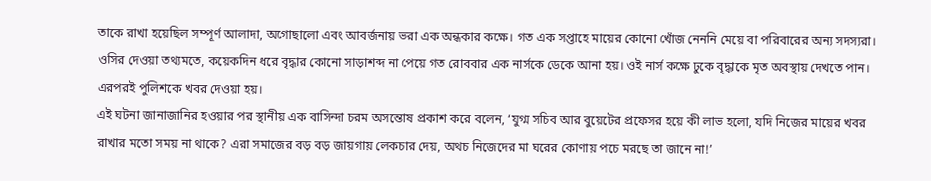তাকে রাখা হয়েছিল সম্পূর্ণ আলাদা, অগোছালো এবং আবর্জনায় ভরা এক অন্ধকার কক্ষে। গত এক সপ্তাহে মায়ের কোনো খোঁজ নেননি মেয়ে বা পরিবারের অন্য সদস্যরা।
ওসির দেওয়া তথ্যমতে, কয়েকদিন ধরে বৃদ্ধার কোনো সাড়াশব্দ না পেয়ে গত রোববার এক নার্সকে ডেকে আনা হয়। ওই নার্স কক্ষে ঢুকে বৃদ্ধাকে মৃত অবস্থায় দেখতে পান। এরপরই পুলিশকে খবর দেওয়া হয়।
এই ঘটনা জানাজানির হওয়ার পর স্থানীয় এক বাসিন্দা চরম অসন্তোষ প্রকাশ করে বলেন, ‘যুগ্ম সচিব আর বুয়েটের প্রফেসর হয়ে কী লাভ হলো, যদি নিজের মায়ের খবর রাখার মতো সময় না থাকে? এরা সমাজের বড় বড় জায়গায় লেকচার দেয়, অথচ নিজেদের মা ঘরের কোণায় পচে মরছে তা জানে না!’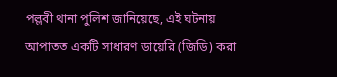পল্লবী থানা পুলিশ জানিয়েছে, এই ঘটনায় আপাতত একটি সাধারণ ডায়েরি (জিডি) করা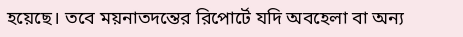হয়েছে। তবে ময়নাতদন্তের রিপোর্টে যদি অবহেলা বা অন্য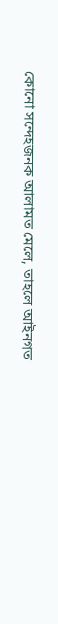কোনো সন্দেহজনক আলামত মেলে, তাহলে আইনগত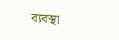ব্যবস্থা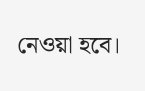নেওয়া হবে।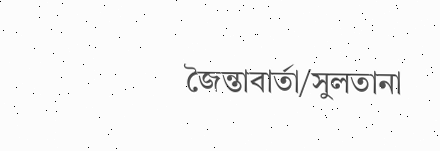জৈন্তাবার্তা/সুলতানা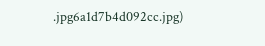.jpg6a1d7b4d092cc.jpg)